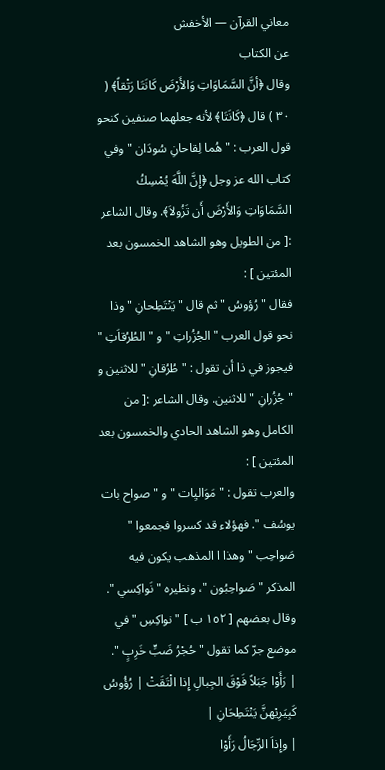معاني القرآن — الأخفش
عن الكتاب
وقال ﴿أنَّ السَّمَاوَاتِ وَالأَرْضَ كَانَتَا رَتْقاً﴾ ( ٣٠ ) قال ﴿كَانَتَا﴾ لأنه جعلهما صنفين كنحو قول العرب : " هُما لِقاحانِ سُودَان " وفي كتاب الله عز وجل ﴿إِنَّ اللَّهَ يُمْسِكُ السَّمَاوَاتِ وَالأَرْضَ أَن تَزُولاَ﴾. وقال الشاعر :[ من الطويل وهو الشاهد الخمسون بعد المئتين ] :
فقال " رُؤوسُ " ثم قال " يَنْتَطِحانِ " وذا نحو قول العرب " الجُزُراتِ " و " الطُرُقاَتِ " فيجوز في ذا أن تقول : " طُرُقانِ " للاثنين و " جُزُرانِ " للاثنين. وقال الشاعر :[ من الكامل وهو الشاهد الحادي والخمسون بعد المئتين ] :
والعرب تقول : " مَوَاليِات " و " صواح بات يوسُف ". فهؤلاء قد كسروا فجمعوا " صَواحِب " وهذا ا المذهب يكون فيه المذكر " صَواحِبُون "، ونظيره " نَواكِسي ". وقال بعضهم [ ١٥٢ ب ] " نواكِسِ " في موضع جرّ كما تقول " حُجْرُ ضَبٍّ خَرِبٍ ".
| رَأَوْا جَبَلاً فَوْقَ الجِبالِ إِذا الْتَقَتْ | رُؤُوسُ كَبِيَرِيْهنَّ يَنْتَطِحَانِ |
| وإِذاَ الرِّجَالُ رَأَوْا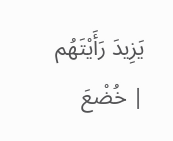يَزِيدَ رَأَيْتَهُم | خُضْعَ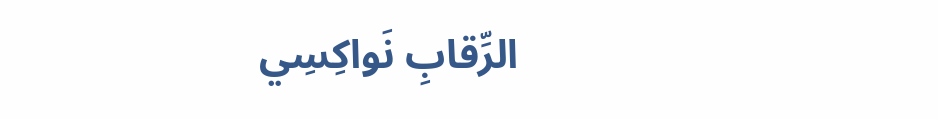الرِّقابِ نَواكِسِي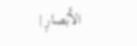الأَبْصارِ |